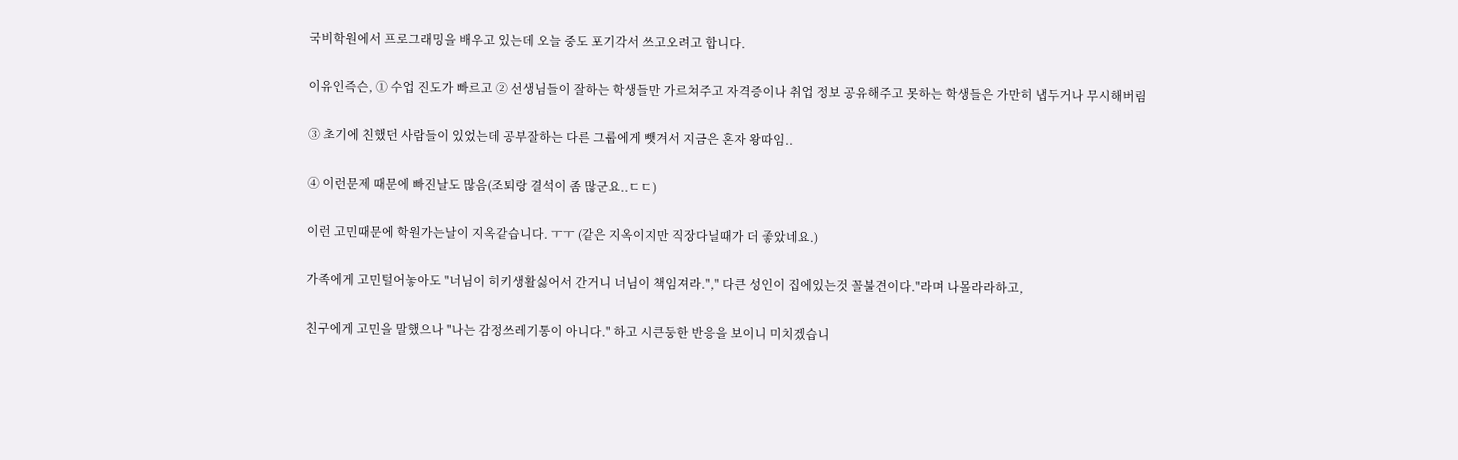국비학원에서 프로그래밍을 배우고 있는데 오늘 중도 포기각서 쓰고오려고 합니다.

이유인즉슨, ① 수업 진도가 빠르고 ② 선생님들이 잘하는 학생들만 가르쳐주고 자격증이나 취업 정보 공유해주고 못하는 학생들은 가만히 냅두거나 무시해버림

③ 초기에 친했던 사람들이 있었는데 공부잘하는 다른 그룹에게 뺏겨서 지금은 혼자 왕따임..

④ 이런문제 때문에 빠진날도 많음(조퇴랑 결석이 좀 많군요..ㄷㄷ)

이런 고민때문에 학원가는날이 지옥같습니다. ㅜㅜ (같은 지옥이지만 직장다닐때가 더 좋았네요.)

가족에게 고민털어놓아도 "너님이 히키생활싫어서 간거니 너님이 책임져라."," 다큰 성인이 집에있는것 꼴불견이다."라며 나몰라라하고,

친구에게 고민을 말했으나 "나는 감정쓰레기통이 아니다." 하고 시큰둥한 반응을 보이니 미치겠습니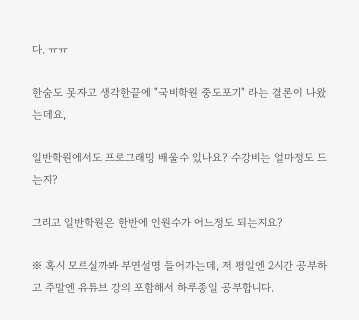다. ㅠㅠ

한숨도 못자고 생각한끝에 "국비학원 중도포기" 라는 결론이 나왔는데요,

일반학원에서도 프로그래밍 배울수 있나요? 수강비는 얼마정도 드는지?

그리고 일반학원은 한반에 인원수가 어느정도 되는지요?

※ 혹시 모르실까봐 부연설명 들어가는데, 저 평일엔 2시간 공부하고 주말엔 유튜브 강의 포함해서 하루종일 공부합니다.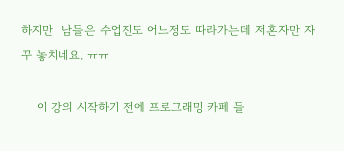하지만  남들은 수업진도 어느정도 따라가는데 저혼자만 자꾸 놓치네요. ㅠㅠ

    이 강의 시작하기 전에 프로그래밍 카페 들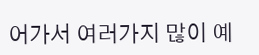어가서 여러가지 많이 예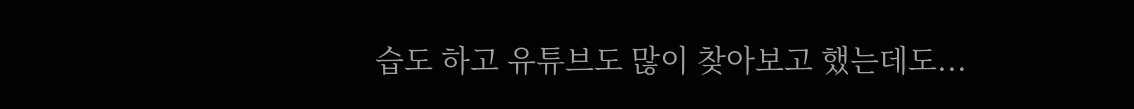습도 하고 유튜브도 많이 찾아보고 했는데도...